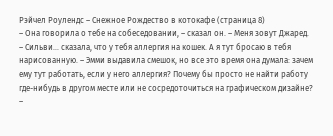Рэйчел Роулендс – Снежное Рождество в котокафе (страница 8)
– Она говорила о тебе на собеседовании, – сказал он. – Меня зовут Джаред.
– Сильви… сказала, что у тебя аллергия на кошек. А я тут бросаю в тебя нарисованную. – Эмми выдавила смешок, но все это время она думала: зачем ему тут работать, если у него аллергия? Почему бы просто не найти работу где-нибудь в другом месте или не сосредоточиться на графическом дизайне?
–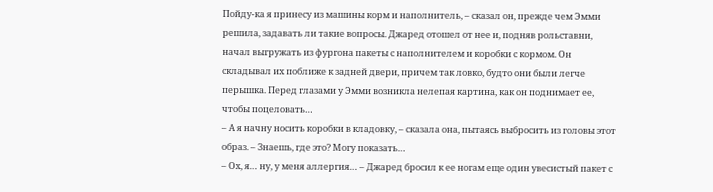Пойду-ка я принесу из машины корм и наполнитель, – сказал он, прежде чем Эмми решила, задавать ли такие вопросы. Джаред отошел от нее и, подняв рольставни, начал выгружать из фургона пакеты с наполнителем и коробки с кормом. Он складывал их поближе к задней двери, причем так ловко, будто они были легче перышка. Перед глазами у Эмми возникла нелепая картина, как он поднимает ее, чтобы поцеловать…
– А я начну носить коробки в кладовку, – сказала она, пытаясь выбросить из головы этот образ. – Знаешь, где это? Могу показать…
– Ох, я… ну, у меня аллергия… – Джаред бросил к ее ногам еще один увесистый пакет с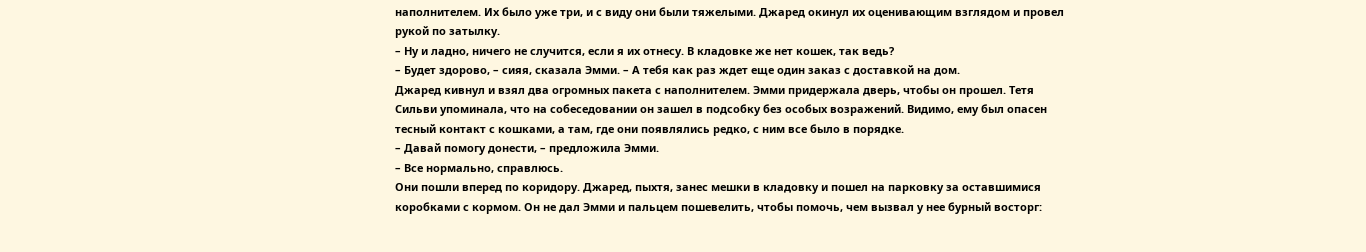наполнителем. Их было уже три, и с виду они были тяжелыми. Джаред окинул их оценивающим взглядом и провел рукой по затылку.
– Ну и ладно, ничего не случится, если я их отнесу. В кладовке же нет кошек, так ведь?
– Будет здорово, – сияя, сказала Эмми. – А тебя как раз ждет еще один заказ с доставкой на дом.
Джаред кивнул и взял два огромных пакета с наполнителем. Эмми придержала дверь, чтобы он прошел. Тетя Сильви упоминала, что на собеседовании он зашел в подсобку без особых возражений. Видимо, ему был опасен тесный контакт с кошками, а там, где они появлялись редко, с ним все было в порядке.
– Давай помогу донести, – предложила Эмми.
– Все нормально, справлюсь.
Они пошли вперед по коридору. Джаред, пыхтя, занес мешки в кладовку и пошел на парковку за оставшимися коробками с кормом. Он не дал Эмми и пальцем пошевелить, чтобы помочь, чем вызвал у нее бурный восторг: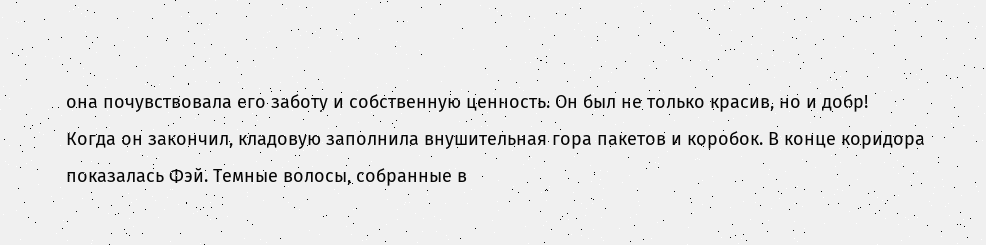она почувствовала его заботу и собственную ценность. Он был не только красив, но и добр!
Когда он закончил, кладовую заполнила внушительная гора пакетов и коробок. В конце коридора показалась Фэй. Темные волосы, собранные в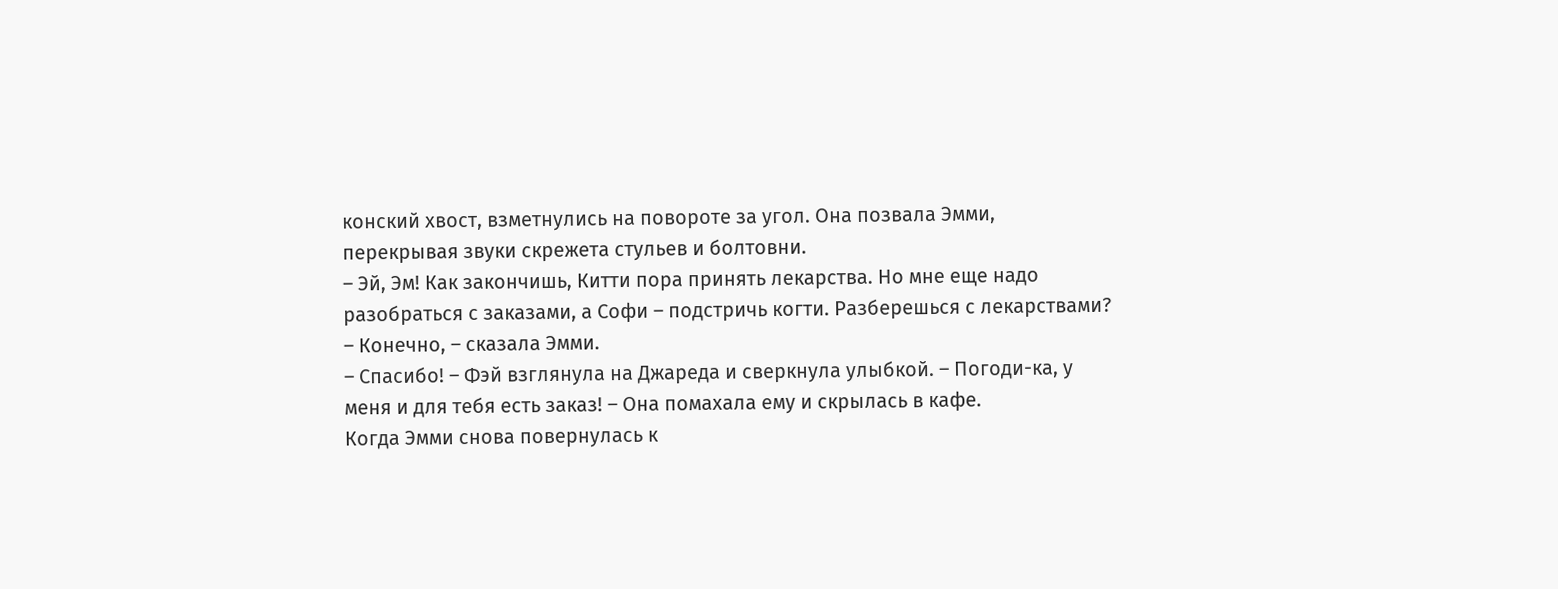конский хвост, взметнулись на повороте за угол. Она позвала Эмми, перекрывая звуки скрежета стульев и болтовни.
– Эй, Эм! Как закончишь, Китти пора принять лекарства. Но мне еще надо разобраться с заказами, а Софи – подстричь когти. Разберешься с лекарствами?
– Конечно, – сказала Эмми.
– Спасибо! – Фэй взглянула на Джареда и сверкнула улыбкой. – Погоди-ка, у меня и для тебя есть заказ! – Она помахала ему и скрылась в кафе.
Когда Эмми снова повернулась к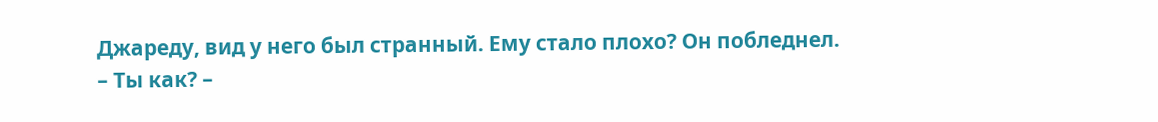Джареду, вид у него был странный. Ему стало плохо? Он побледнел.
– Ты как? –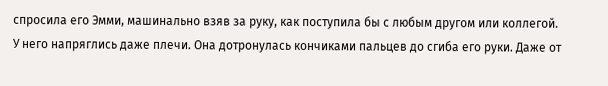спросила его Эмми, машинально взяв за руку, как поступила бы с любым другом или коллегой. У него напряглись даже плечи. Она дотронулась кончиками пальцев до сгиба его руки. Даже от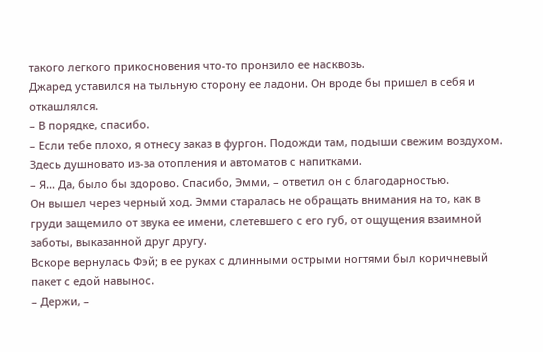такого легкого прикосновения что-то пронзило ее насквозь.
Джаред уставился на тыльную сторону ее ладони. Он вроде бы пришел в себя и откашлялся.
– В порядке, спасибо.
– Если тебе плохо, я отнесу заказ в фургон. Подожди там, подыши свежим воздухом. Здесь душновато из-за отопления и автоматов с напитками.
– Я… Да, было бы здорово. Спасибо, Эмми, – ответил он с благодарностью.
Он вышел через черный ход. Эмми старалась не обращать внимания на то, как в груди защемило от звука ее имени, слетевшего с его губ, от ощущения взаимной заботы, выказанной друг другу.
Вскоре вернулась Фэй; в ее руках с длинными острыми ногтями был коричневый пакет с едой навынос.
– Держи, –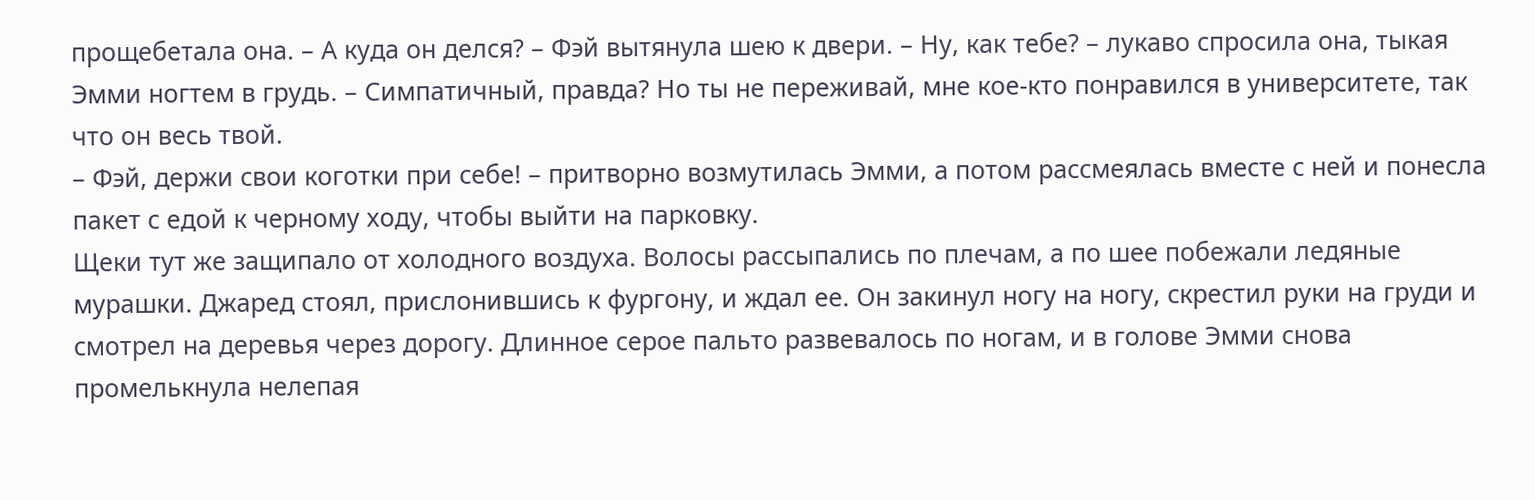прощебетала она. – А куда он делся? – Фэй вытянула шею к двери. – Ну, как тебе? – лукаво спросила она, тыкая Эмми ногтем в грудь. – Симпатичный, правда? Но ты не переживай, мне кое-кто понравился в университете, так что он весь твой.
– Фэй, держи свои коготки при себе! – притворно возмутилась Эмми, а потом рассмеялась вместе с ней и понесла пакет с едой к черному ходу, чтобы выйти на парковку.
Щеки тут же защипало от холодного воздуха. Волосы рассыпались по плечам, а по шее побежали ледяные мурашки. Джаред стоял, прислонившись к фургону, и ждал ее. Он закинул ногу на ногу, скрестил руки на груди и смотрел на деревья через дорогу. Длинное серое пальто развевалось по ногам, и в голове Эмми снова промелькнула нелепая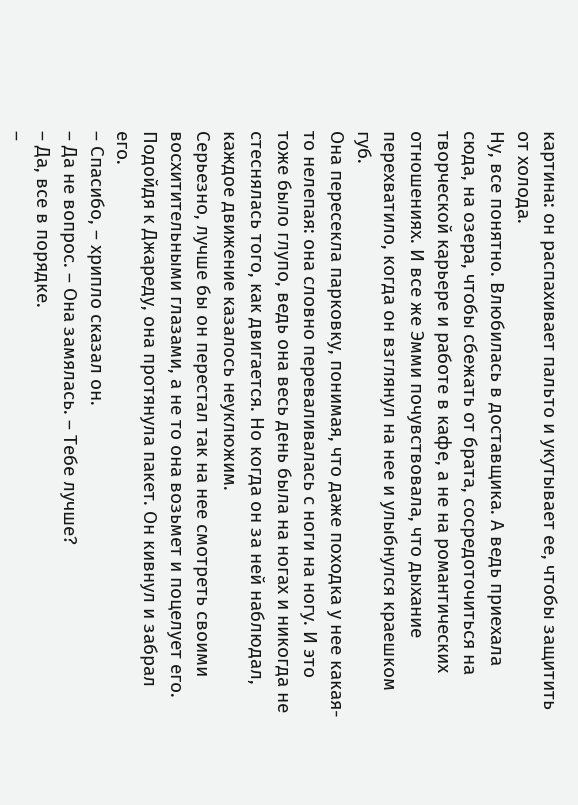картина: он распахивает пальто и укутывает ее, чтобы защитить от холода.
Ну, все понятно. Влюбилась в доставщика. А ведь приехала сюда, на озера, чтобы сбежать от брата, сосредоточиться на творческой карьере и работе в кафе, а не на романтических отношениях. И все же Эмми почувствовала, что дыхание перехватило, когда он взглянул на нее и улыбнулся краешком губ.
Она пересекла парковку, понимая, что даже походка у нее какая-то нелепая: она словно переваливалась с ноги на ногу. И это тоже было глупо, ведь она весь день была на ногах и никогда не стеснялась того, как двигается. Но когда он за ней наблюдал, каждое движение казалось неуклюжим.
Серьезно, лучше бы он перестал так на нее смотреть своими восхитительными глазами, а не то она возьмет и поцелует его.
Подойдя к Джареду, она протянула пакет. Он кивнул и забрал его.
– Спасибо, – хрипло сказал он.
– Да не вопрос. – Она замялась. – Тебе лучше?
– Да, все в порядке.
–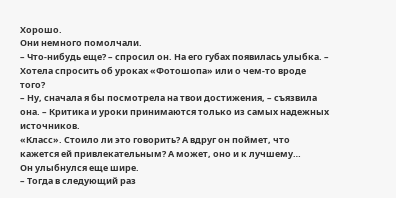Хорошо.
Они немного помолчали.
– Что-нибудь еще? – спросил он. На его губах появилась улыбка. – Хотела спросить об уроках «Фотошопа» или о чем-то вроде того?
– Ну, сначала я бы посмотрела на твои достижения, – съязвила она. – Критика и уроки принимаются только из самых надежных источников.
«Класс». Стоило ли это говорить? А вдруг он поймет, что кажется ей привлекательным? А может, оно и к лучшему…
Он улыбнулся еще шире.
– Тогда в следующий раз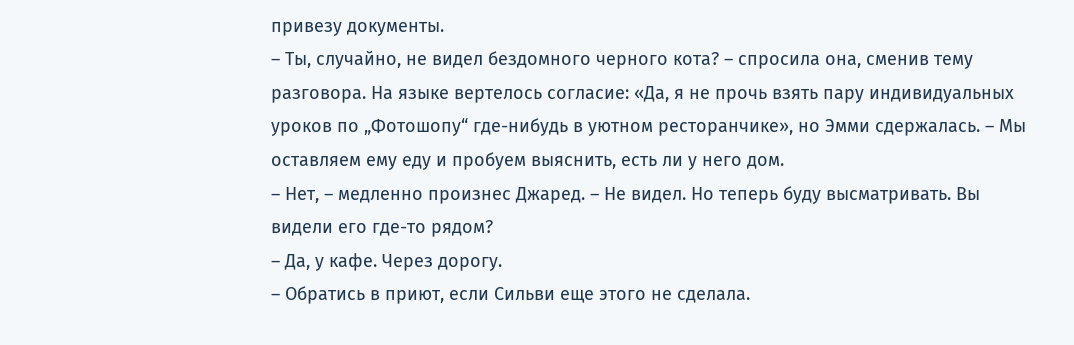привезу документы.
– Ты, случайно, не видел бездомного черного кота? – спросила она, сменив тему разговора. На языке вертелось согласие: «Да, я не прочь взять пару индивидуальных уроков по „Фотошопу“ где-нибудь в уютном ресторанчике», но Эмми сдержалась. – Мы оставляем ему еду и пробуем выяснить, есть ли у него дом.
– Нет, – медленно произнес Джаред. – Не видел. Но теперь буду высматривать. Вы видели его где-то рядом?
– Да, у кафе. Через дорогу.
– Обратись в приют, если Сильви еще этого не сделала.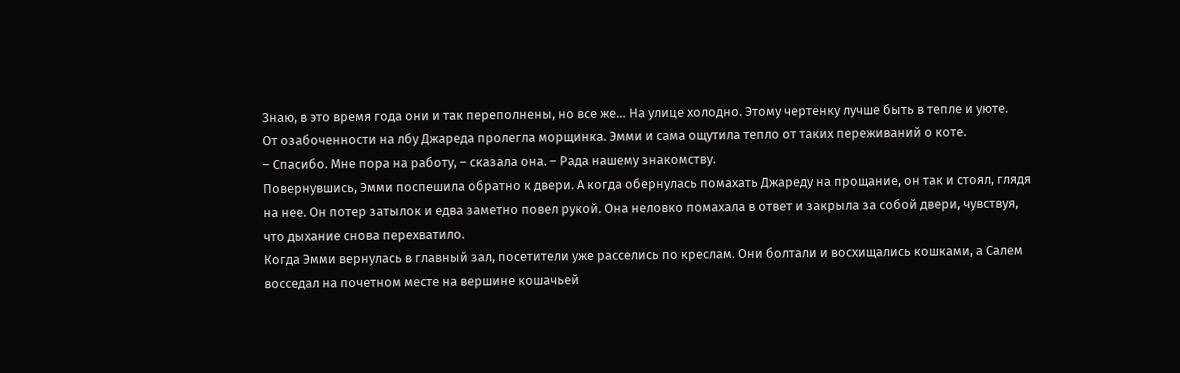Знаю, в это время года они и так переполнены, но все же… На улице холодно. Этому чертенку лучше быть в тепле и уюте.
От озабоченности на лбу Джареда пролегла морщинка. Эмми и сама ощутила тепло от таких переживаний о коте.
– Спасибо. Мне пора на работу, – сказала она. – Рада нашему знакомству.
Повернувшись, Эмми поспешила обратно к двери. А когда обернулась помахать Джареду на прощание, он так и стоял, глядя на нее. Он потер затылок и едва заметно повел рукой. Она неловко помахала в ответ и закрыла за собой двери, чувствуя, что дыхание снова перехватило.
Когда Эмми вернулась в главный зал, посетители уже расселись по креслам. Они болтали и восхищались кошками, а Салем восседал на почетном месте на вершине кошачьей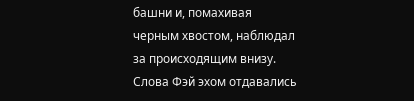башни и, помахивая черным хвостом, наблюдал за происходящим внизу.
Слова Фэй эхом отдавались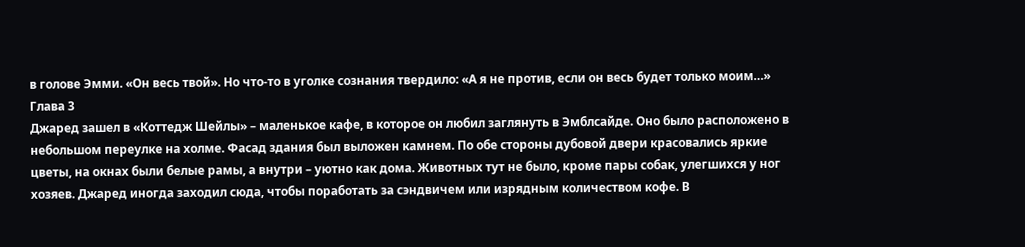в голове Эмми. «Он весь твой». Но что-то в уголке сознания твердило: «А я не против, если он весь будет только моим…»
Глава 3
Джаред зашел в «Коттедж Шейлы» – маленькое кафе, в которое он любил заглянуть в Эмблсайде. Оно было расположено в небольшом переулке на холме. Фасад здания был выложен камнем. По обе стороны дубовой двери красовались яркие цветы, на окнах были белые рамы, а внутри – уютно как дома. Животных тут не было, кроме пары собак, улегшихся у ног хозяев. Джаред иногда заходил сюда, чтобы поработать за сэндвичем или изрядным количеством кофе. В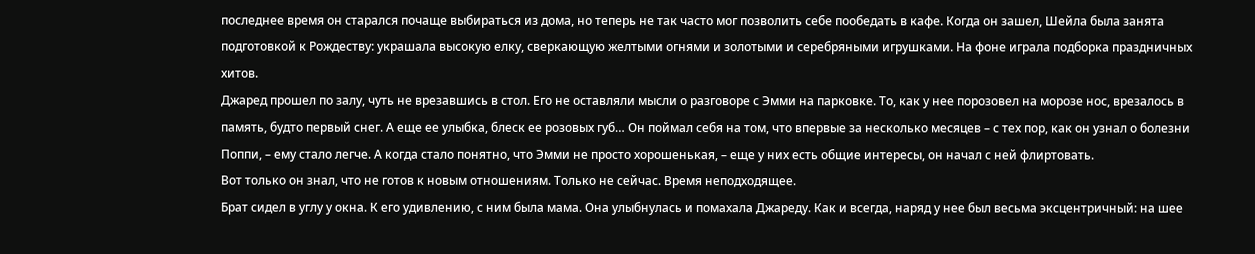последнее время он старался почаще выбираться из дома, но теперь не так часто мог позволить себе пообедать в кафе. Когда он зашел, Шейла была занята подготовкой к Рождеству: украшала высокую елку, сверкающую желтыми огнями и золотыми и серебряными игрушками. На фоне играла подборка праздничных хитов.
Джаред прошел по залу, чуть не врезавшись в стол. Его не оставляли мысли о разговоре с Эмми на парковке. То, как у нее порозовел на морозе нос, врезалось в память, будто первый снег. А еще ее улыбка, блеск ее розовых губ… Он поймал себя на том, что впервые за несколько месяцев – с тех пор, как он узнал о болезни Поппи, – ему стало легче. А когда стало понятно, что Эмми не просто хорошенькая, – еще у них есть общие интересы, он начал с ней флиртовать.
Вот только он знал, что не готов к новым отношениям. Только не сейчас. Время неподходящее.
Брат сидел в углу у окна. К его удивлению, с ним была мама. Она улыбнулась и помахала Джареду. Как и всегда, наряд у нее был весьма эксцентричный: на шее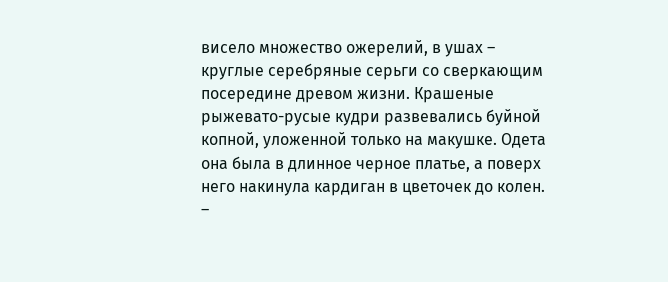висело множество ожерелий, в ушах – круглые серебряные серьги со сверкающим посередине древом жизни. Крашеные рыжевато-русые кудри развевались буйной копной, уложенной только на макушке. Одета она была в длинное черное платье, а поверх него накинула кардиган в цветочек до колен.
–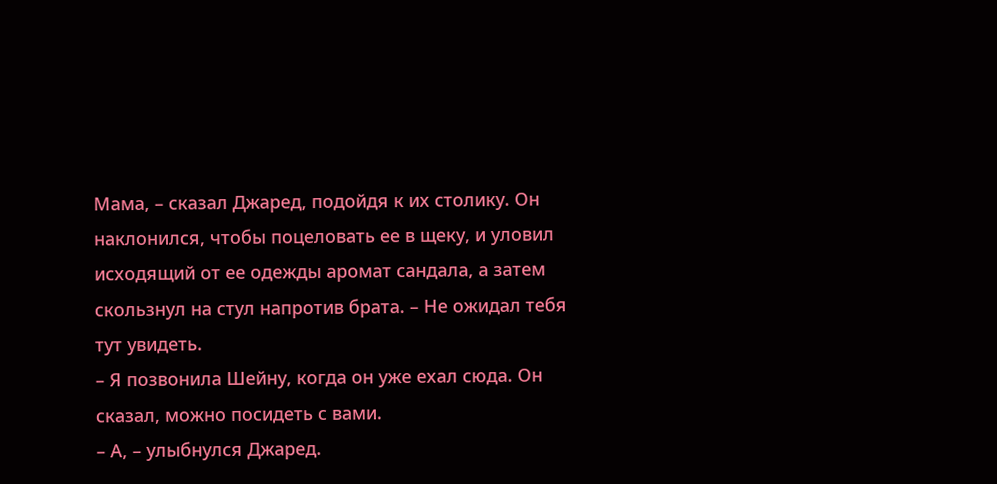Мама, – сказал Джаред, подойдя к их столику. Он наклонился, чтобы поцеловать ее в щеку, и уловил исходящий от ее одежды аромат сандала, а затем скользнул на стул напротив брата. – Не ожидал тебя тут увидеть.
– Я позвонила Шейну, когда он уже ехал сюда. Он сказал, можно посидеть с вами.
– А, – улыбнулся Джаред.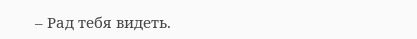– Рад тебя видеть.